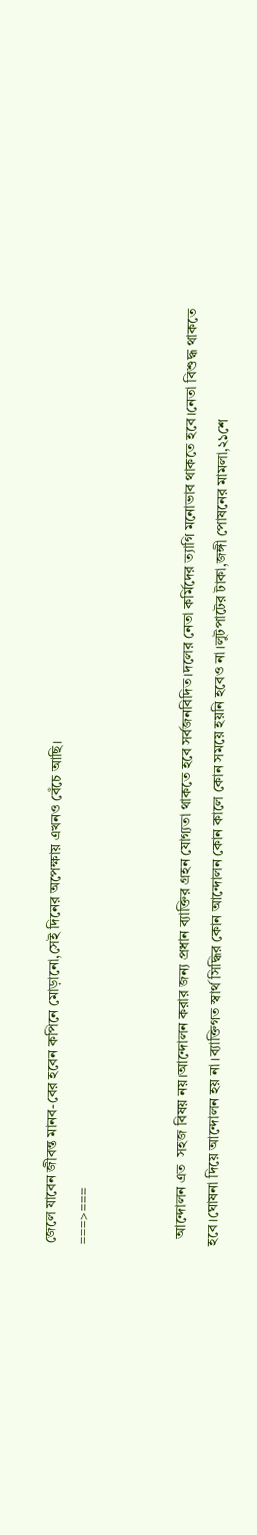জেলে যাবেন জীবন্ত মানব-বের হবেন কপিনে মোড়ানো,সেই দিনের অপেক্ষায় এখনও বেঁচে আছি।
===>===


  আন্দোলন এত  সহজ বিষয় নয়।আন্দোলন করার জন্য প্রধান ব্যাক্তির গ্রহন যোগ্যতা থাকতে হবে সর্বজনবিদিত।দলের নেতা কর্মিদের ত্যাগি মনোভাব থাকতে হবে।নেতা বিশুদ্ধ থাকতে হবে।ঘোষনা দিয়ে আন্দোলন হয় না।ব্যাক্তিগত স্বার্থ সিদ্ধির কোন আন্দোলন কোন কালে কোন সময়ে হয়নি হবেও না।লুটপাটের টাকা,জঙ্গী পোষনের মামলা,২১শে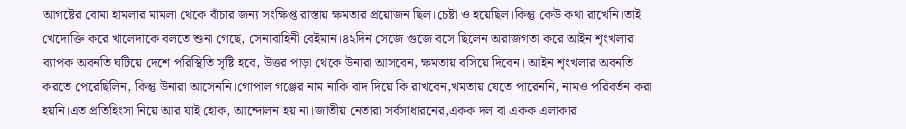আগষ্টের বোমা হামলার মামলা থেকে বাঁচার জন্য সংক্ষিপ্ত রাস্তায় ক্ষমতার প্রয়োজন ছিল।চেষ্টা ও হয়েছিল।কিন্তু কেউ কথা রাখেনি।তাই খেদোক্তি করে খালেদাকে বলতে শুনা গেছে, সেনাবাহিনী বেইমান।৪২দিন সেজে গুজে বসে ছিলেন অরাজগতা করে আইন শৃংখলার ব্যাপক অবনতি ঘটিয়ে দেশে পরিস্থিতি সৃষ্টি হবে, উত্তর পাড়া থেকে উনারা আসবেন, ক্ষমতায় বসিয়ে দিবেন। আইন শৃংখলার অবনতি করতে পেরেছিলিন, কিন্তু উনারা আসেননি।গোপাল গঞ্জের নাম নাকি বাদ দিয়ে কি রাখবেন,খমতায় যেতে পারেননি, নামও পরিবর্তন করা হয়নি।এত প্রতিহিংসা নিয়ে আর যাই হোক, আন্দোলন হয় না।জাতীয় নেতারা সর্বসাধারনের,একক দল বা একক এলাকার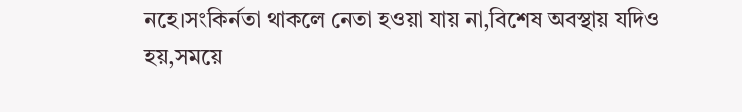নহে।সংকির্নতা থাকলে নেতা হওয়া যায় না,বিশেষ অবস্থায় যদিও হয়,সময়ে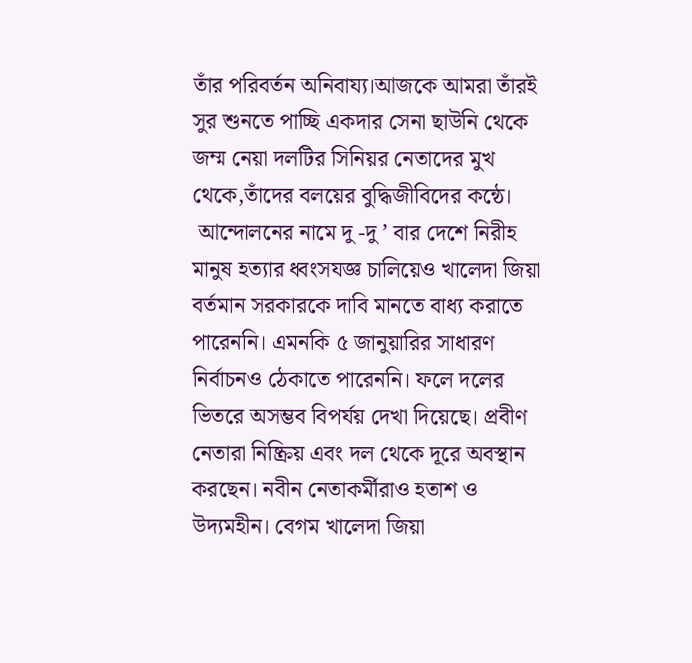তাঁর পরিবর্তন অনিবায্য।আজকে আমরা তাঁরই সুর শুনতে পাচ্ছি একদার সেনা ছাউনি থেকে জম্ম নেয়া দলটির সিনিয়র নেতাদের মুখ থেকে,তাঁদের বলয়ের বুদ্ধিজীবিদের কন্ঠে।
 আন্দোলনের নামে দু -দু ’ বার দেশে নিরীহ মানুষ হত্যার ধ্বংসযজ্ঞ চালিয়েও খালেদা জিয়া বর্তমান সরকারকে দাবি মানতে বাধ্য করাতে পারেননি। এমনকি ৫ জানুয়ারির সাধারণ নির্বাচনও ঠেকাতে পারেননি। ফলে দলের ভিতরে অসম্ভব বিপর্যয় দেখা দিয়েছে। প্রবীণ নেতারা নিষ্ক্রিয় এবং দল থেকে দূরে অবস্থান করছেন। নবীন নেতাকর্মীরাও হতাশ ও উদ্যমহীন। বেগম খালেদা জিয়া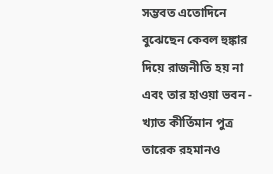সম্ভবত এতোদিনে বুঝেছেন কেবল হুঙ্কার দিয়ে রাজনীতি হয় না এবং তার হাওয়া ভবন - খ্যাত কীর্তিমান পুত্র তারেক রহমানও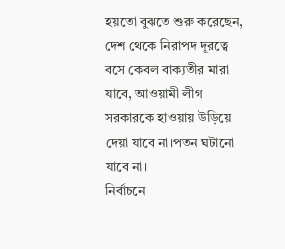হয়তো বুঝতে শুরু করেছেন, দেশ থেকে নিরাপদ দূরত্বে বসে কেবল বাক্যতীর মারা যাবে, আওয়ামী লীগ সরকারকে হাওয়ায় উড়িয়ে দেয়া যাবে না।পতন ঘটানো যাবে না।
নির্বাচনে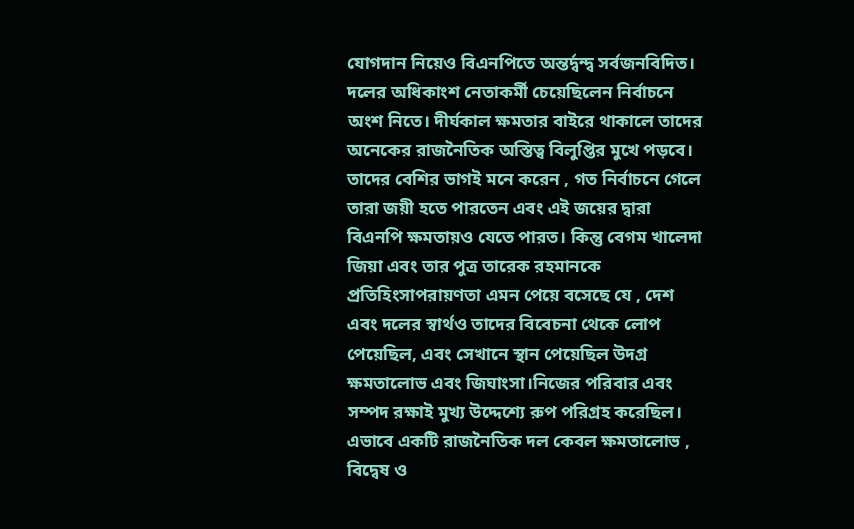যোগদান নিয়েও বিএনপিতে অন্তর্দ্বন্দ্ব সর্বজনবিদিত। দলের অধিকাংশ নেতাকর্মী চেয়েছিলেন নির্বাচনে অংশ নিতে। দীর্ঘকাল ক্ষমতার বাইরে থাকালে তাদের অনেকের রাজনৈতিক অস্তিত্ব বিলুপ্তির মুখে পড়বে। তাদের বেশির ভাগই মনে করেন , গত নির্বাচনে গেলে তারা জয়ী হতে পারতেন এবং এই জয়ের দ্বারা বিএনপি ক্ষমতায়ও যেতে পারত। কিন্তু বেগম খালেদা জিয়া এবং তার পুত্র তারেক রহমানকে প্রতিহিংসাপরায়ণতা এমন পেয়ে বসেছে যে , দেশ এবং দলের স্বার্থও তাদের বিবেচনা থেকে লোপ পেয়েছিল, এবং সেখানে স্থান পেয়েছিল উদগ্র ক্ষমতালোভ এবং জিঘাংসা।নিজের পরিবার এবং সম্পদ রক্ষাই মুখ্য উদ্দেশ্যে রুপ পরিগ্রহ করেছিল।
এভাবে একটি রাজনৈতিক দল কেবল ক্ষমতালোভ , বিদ্বেষ ও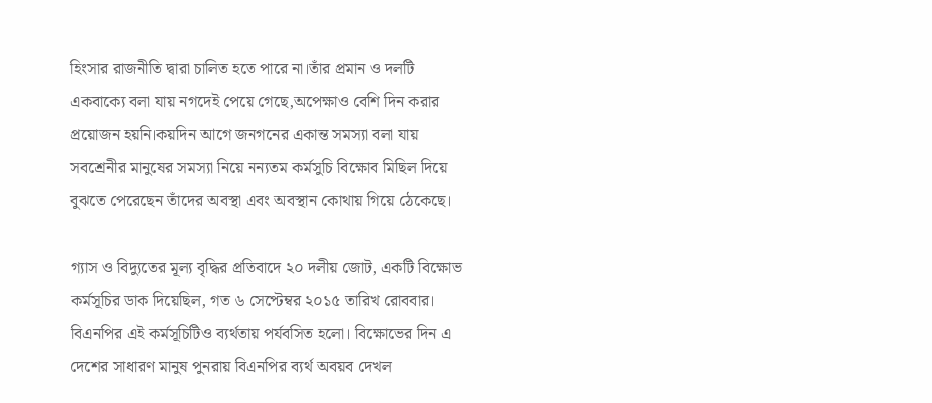হিংসার রাজনীতি দ্বারা চালিত হতে পারে না।তাঁর প্রমান ও দলটি একবাক্যে বলা যায় নগদেই পেয়ে গেছে,অপেক্ষাও বেশি দিন করার প্রয়োজন হয়নি।কয়দিন আগে জনগনের একান্ত সমস্যা বলা যায় সবশ্রেনীর মানুষের সমস্যা নিয়ে নন্যতম কর্মসুচি বিক্ষোব মিছিল দিয়ে বুঝতে পেরেছেন তাঁদের অবস্থা এবং অবস্থান কোথায় গিয়ে ঠেকেছে।

গ্যাস ও বিদ্যুতের মূল্য বৃদ্ধির প্রতিবাদে ২০ দলীয় জোট, একটি বিক্ষোভ কর্মসূচির ডাক দিয়েছিল, গত ৬ সেপ্টেম্বর ২০১৫ তারিখ রোববার। বিএনপির এই কর্মসূচিটিও ব্যর্থতায় পর্যবসিত হলো। বিক্ষোভের দিন এ দেশের সাধারণ মানুষ পুনরায় বিএনপির ব্যর্থ অবয়ব দেখল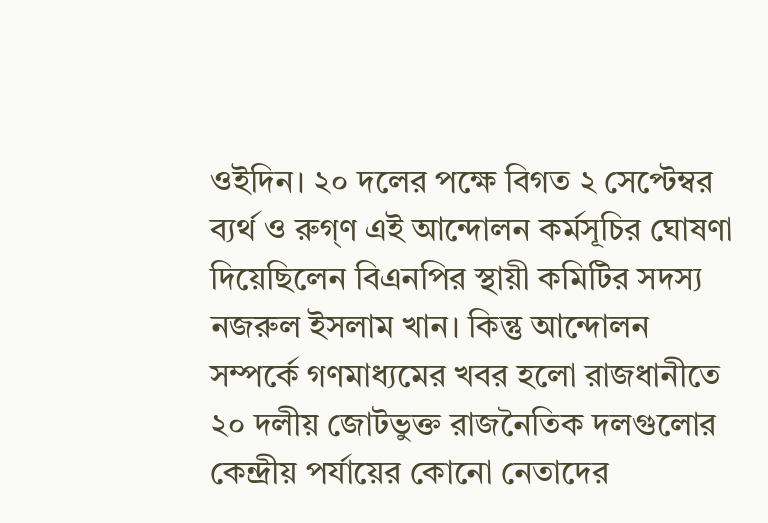ওইদিন। ২০ দলের পক্ষে বিগত ২ সেপ্টেম্বর ব্যর্থ ও রুগ্ণ এই আন্দোলন কর্মসূচির ঘোষণা দিয়েছিলেন বিএনপির স্থায়ী কমিটির সদস্য নজরুল ইসলাম খান। কিন্তু আন্দোলন সম্পর্কে গণমাধ্যমের খবর হলো রাজধানীতে ২০ দলীয় জোটভুক্ত রাজনৈতিক দলগুলোর কেন্দ্রীয় পর্যায়ের কোনো নেতাদের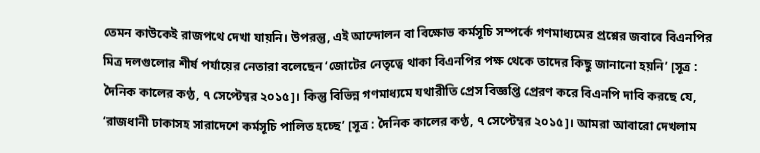তেমন কাউকেই রাজপথে দেখা যায়নি। উপরন্তু, এই আন্দোলন বা বিক্ষোভ কর্মসূচি সম্পর্কে গণমাধ্যমের প্রশ্নের জবাবে বিএনপির মিত্র দলগুলোর শীর্ষ পর্যায়ের নেতারা বলেছেন ‘জোটের নেতৃত্বে থাকা বিএনপির পক্ষ থেকে তাদের কিছু জানানো হয়নি’ [সূত্র : দৈনিক কালের কণ্ঠ, ৭ সেপ্টেম্বর ২০১৫]। কিন্তু বিভিন্ন গণমাধ্যমে যথারীতি প্রেস বিজ্ঞপ্তি প্রেরণ করে বিএনপি দাবি করছে যে, ‘রাজধানী ঢাকাসহ সারাদেশে কর্মসূচি পালিত হচ্ছে’ [সূত্র : দৈনিক কালের কণ্ঠ, ৭ সেপ্টেম্বর ২০১৫]। আমরা আবারো দেখলাম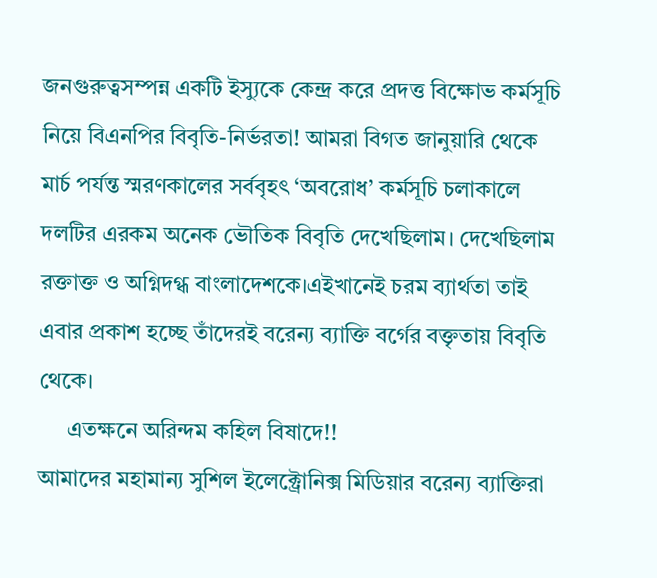জনগুরুত্বসম্পন্ন একটি ইস্যুকে কেন্দ্র করে প্রদত্ত বিক্ষোভ কর্মসূচি নিয়ে বিএনপির বিবৃতি-নির্ভরতা! আমরা বিগত জানুয়ারি থেকে মার্চ পর্যন্ত স্মরণকালের সর্ববৃহৎ ‘অবরোধ’ কর্মসূচি চলাকালে দলটির এরকম অনেক ভৌতিক বিবৃতি দেখেছিলাম। দেখেছিলাম রক্তাক্ত ও অগ্নিদগ্ধ বাংলাদেশকে।এইখানেই চরম ব্যার্থতা তাই এবার প্রকাশ হচ্ছে তাঁদেরই বরেন্য ব্যাক্তি বর্গের বক্তৃতায় বিবৃতি থেকে।
     এতক্ষনে অরিন্দম কহিল বিষাদে!!
আমাদের মহামান্য সুশিল ইলেক্ট্রোনিক্স মিডিয়ার বরেন্য ব্যাক্তিরা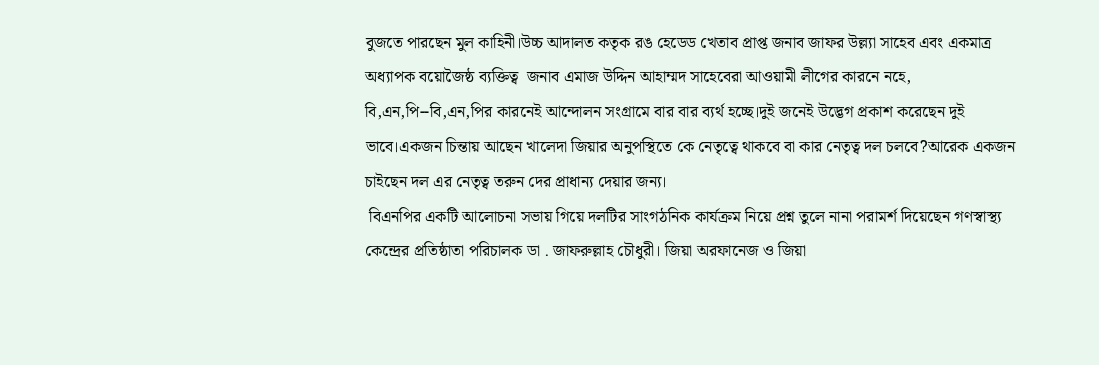বুজতে পারছেন মুল কাহিনী।উচ্চ আদালত কতৃক রঙ হেডেড খেতাব প্রাপ্ত জনাব জাফর উল্ল্যা সাহেব এবং একমাত্র অধ্যাপক বয়োজৈষ্ঠ ব্যক্তিত্ব  জনাব এমাজ উদ্দিন আহাম্মদ সাহেবেরা আওয়ামী লীগের কারনে নহে, বি,এন,পি--বি,এন,পির কারনেই আন্দোলন সংগ্রামে বার বার ব্যর্থ হচ্ছে।দুই জনেই উদ্ভেগ প্রকাশ করেছেন দুই ভাবে।একজন চিন্তায় আছেন খালেদা জিয়ার অনুপস্থিতে কে নেতৃত্বে থাকবে বা কার নেতৃত্ব দল চলবে?আরেক একজন চাইছেন দল এর নেতৃত্ব তরুন দের প্রাধান্য দেয়ার জন্য।
 বিএনপির একটি আলোচনা সভায় গিয়ে দলটির সাংগঠনিক কার্যক্রম নিয়ে প্রশ্ন তুলে নানা পরামর্শ দিয়েছেন গণস্বাস্থ্য কেন্দ্রের প্রতিষ্ঠাতা পরিচালক ডা . জাফরুল্লাহ চৌধুরী। জিয়া অরফানেজ ও জিয়া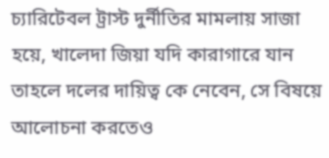চ্যারিটেবল ট্রাস্ট দুর্নীতির মামলায় সাজা হয়ে, খালেদা জিয়া যদি কারাগারে যান তাহলে দলের দায়িত্ব কে নেবেন, সে বিষয়ে আলোচনা করতেও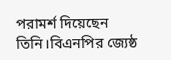পরামর্শ দিয়েছেন তিনি।বিএনপির জ্যেষ্ঠ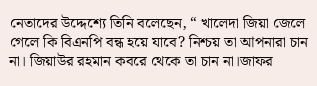নেতাদের উদ্দেশ্যে তিনি বলেছেন, “ খালেদা জিয়া জেলে গেলে কি বিএনপি বন্ধ হয়ে যাবে? নিশ্চয় তা আপনারা চান না। জিয়াউর রহমান কবরে থেকে তা চান না।জাফর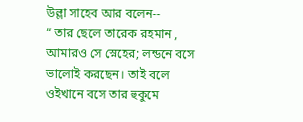উল্লা সাহেব আর বলেন--
“ তার ছেলে তারেক রহমান , আমারও সে স্নেহের; লন্ডনে বসে ভালোই করছেন। তাই বলে ওইখানে বসে তার হুকুমে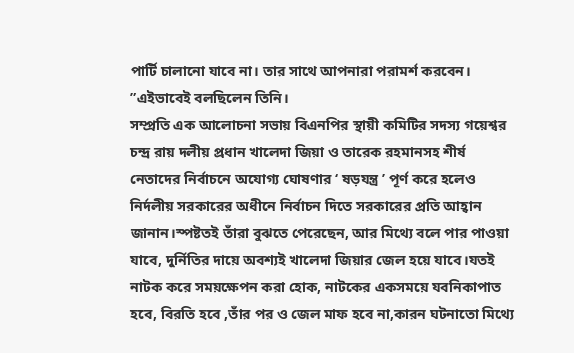পার্টি চালানো যাবে না। তার সাথে আপনারা পরামর্শ করবেন। ”এইভাবেই বলছিলেন তিনি।
সম্প্রতি এক আলোচনা সভায় বিএনপির স্থায়ী কমিটির সদস্য গয়েশ্বর চন্দ্র রায় দলীয় প্রধান খালেদা জিয়া ও তারেক রহমানসহ শীর্ষ নেতাদের নির্বাচনে অযোগ্য ঘোষণার ‘ ষড়যন্ত্র ’ পূর্ণ করে হলেও নির্দলীয় সরকারের অধীনে নির্বাচন দিতে সরকারের প্রতি আহ্বান জানান।স্পষ্টতই তাঁরা বুঝতে পেরেছেন, আর মিথ্যে বলে পার পাওয়া যাবে, দুর্নিতির দায়ে অবশ্যই খালেদা জিয়ার জেল হয়ে যাবে।যতই নাটক করে সময়ক্ষেপন করা হোক, নাটকের একসময়ে যবনিকাপাত হবে, বিরতি হবে ,তাঁর পর ও জেল মাফ হবে না,কারন ঘটনাতো মিথ্যে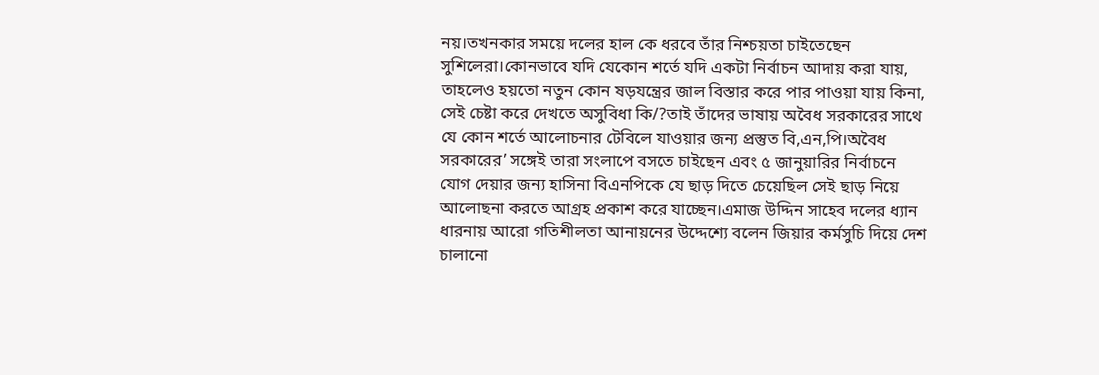নয়।তখনকার সময়ে দলের হাল কে ধরবে তাঁর নিশ্চয়তা চাইতেছেন সুশিলেরা।কোনভাবে যদি যেকোন শর্তে যদি একটা নির্বাচন আদায় করা যায়, তাহলেও হয়তো নতুন কোন ষড়যন্ত্রের জাল বিস্তার করে পার পাওয়া যায় কিনা, সেই চেষ্টা করে দেখতে অসুবিধা কি/?তাই তাঁদের ভাষায় অবৈধ সরকারের সাথে যে কোন শর্তে আলোচনার টেবিলে যাওয়ার জন্য প্রস্তুত বি,এন,পি।অবৈধ সরকারের’ সঙ্গেই তারা সংলাপে বসতে চাইছেন এবং ৫ জানুয়ারির নির্বাচনে যোগ দেয়ার জন্য হাসিনা বিএনপিকে যে ছাড় দিতে চেয়েছিল সেই ছাড় নিয়ে আলোছনা করতে আগ্রহ প্রকাশ করে যাচ্ছেন।এমাজ উদ্দিন সাহেব দলের ধ্যান ধারনায় আরো গতিশীলতা আনায়নের উদ্দেশ্যে বলেন জিয়ার কর্মসুচি দিয়ে দেশ চালানো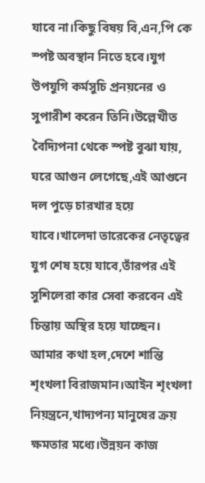যাবে না।কিছু বিষয় বি,এন,পি কে স্পষ্ট অবস্থান নিতে হবে।যুগ উপযুগি কর্মসুচি প্রনয়নের ও সুপারীশ করেন তিনি।উল্লেখীত বৈদ্যিপনা থেকে স্পষ্ট বুঝা যায়, ঘরে আগুন লেগেছে,এই আগুনে দল পুড়ে চারখার হয়ে যাবে।খালেদা তারেকের নেতৃত্বের যুগ শেষ হয়ে যাবে,তাঁরপর এই সুশিলেরা কার সেবা করবেন এই চিন্তায় অস্থির হয়ে যাচ্ছেন।
আমার কথা হল,দেশে শান্তি শৃংখলা বিরাজমান।আইন শৃংখলা নিয়ন্ত্রনে,খাদ্যপন্য মানুষের ক্রয় ক্ষমতার মধ্যে।উন্নয়ন কাজ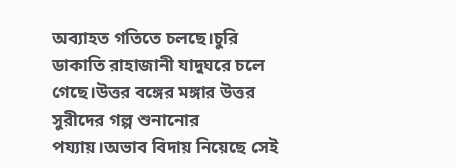অব্যাহত গতিতে চলছে।চুরি ডাকাতি রাহাজানী যাদুঘরে চলে গেছে।উত্তর বঙ্গের মঙ্গার উত্তর সুরীদের গল্প শুনানোর পয্যায়।অভাব বিদায় নিয়েছে সেই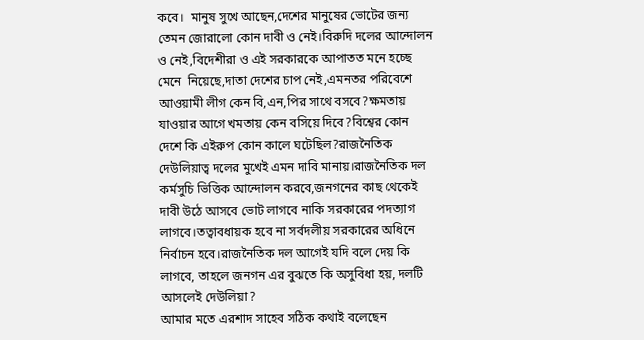কবে।  মানুষ সুখে আছেন,দেশের মানুষের ভোটের জন্য তেমন জোরালো কোন দাবী ও নেই।বিরুদি দলের আন্দোলন ও নেই,বিদেশীরা ও এই সরকারকে আপাতত মনে হচ্ছে মেনে  নিয়েছে,দাতা দেশের চাপ নেই,এমনতর পরিবেশে আওয়ামী লীগ কেন বি,এন,পির সাথে বসবে?ক্ষমতায় যাওয়ার আগে খমতায় কেন বসিয়ে দিবে?বিশ্বের কোন দেশে কি এইরুপ কোন কালে ঘটেছিল?রাজনৈতিক দেউলিয়াত্ব দলের মুখেই এমন দাবি মানায়।রাজনৈতিক দল কর্মসুচি ভিত্তিক আন্দোলন করবে,জনগনের কাছ থেকেই দাবী উঠে আসবে ভোট লাগবে নাকি সরকারের পদত্যাগ লাগবে।তত্বাবধায়ক হবে না সর্বদলীয় সরকারের অধিনে নির্বাচন হবে।রাজনৈতিক দল আগেই যদি বলে দেয় কি লাগবে, তাহলে জনগন এর বুঝতে কি অসুবিধা হয়, দলটি আসলেই দেউলিয়া?
আমার মতে এরশাদ সাহেব সঠিক কথাই বলেছেন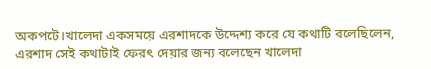অকপটে।খালেদা একসময়ে এরশাদকে উদ্দেশ্য করে যে কথাটি বলেছিলেন, এরশাদ সেই কথাটাই ফেরৎ দেয়ার জন্য বলেছেন খালেদা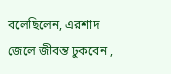বলেছিলেন, এরশাদ জেলে জীবন্ত ঢুকবেন ,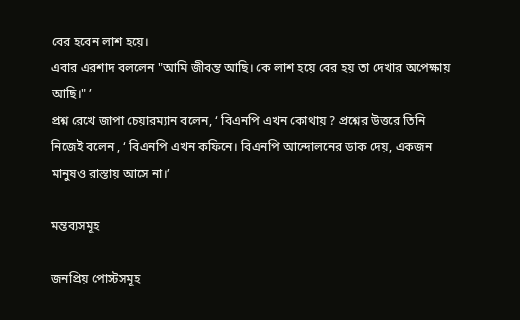বের হবেন লাশ হয়ে।
এবার এরশাদ বললেন "আমি জীবন্ত আছি। কে লাশ হয়ে বের হয় তা দেখার অপেক্ষায় আছি।" ’
প্রশ্ন রেখে জাপা চেয়ারম্যান বলেন, ‘ বিএনপি এখন কোথায় ? প্রশ্নের উত্তরে তিনি নিজেই বলেন , ‘ বিএনপি এখন কফিনে। বিএনপি আন্দোলনের ডাক দেয়, একজন মানুষও রাস্তায় আসে না।’

মন্তব্যসমূহ

জনপ্রিয় পোস্টসমূহ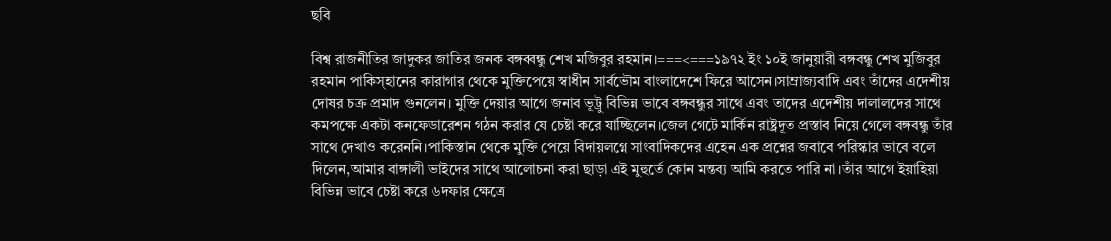ছবি

বিশ্ব রাজনীতির জাদুকর জাতির জনক বঙ্গব্বন্ধু শেখ মজিবুর রহমান।===<===১৯৭২ ইং ১০ই জানুয়ারী বঙ্গবন্ধু শেখ মুজিবুর রহমান পাকিস্হানের কারাগার থেকে মুক্তিপেয়ে স্বাধীন সার্বভৌম বাংলাদেশে ফিরে আসেন।সাম্রাজ্যবাদি এবং তাঁদের এদেশীয় দোষর চক্র প্রমাদ গুনলেন। মুক্তি দেয়ার আগে জনাব ভূট্রু বিভিন্ন ভাবে বঙ্গবন্ধুর সাথে এবং তাদের এদেশীয় দালালদের সাথে কমপক্ষে একটা কনফেডারেশন গঠন করার যে চেষ্টা করে যাচ্ছিলেন।জেল গেটে মার্কিন রাষ্ট্রদূত প্রস্তাব নিয়ে গেলে বঙ্গবন্ধু তাঁর সাথে দেখাও করেননি।পাকিস্তান থেকে মুক্তি পেয়ে বিদায়লগ্নে সাংবাদিকদের এহেন এক প্রশ্নের জবাবে পরিস্কার ভাবে বলে দিলেন,আমার বাঙ্গালী ভাইদের সাথে আলোচনা করা ছাড়া এই মুহুর্তে কোন মন্তব্য আমি করতে পারি না।তাঁর আগে ইয়াহিয়া বিভিন্ন ভাবে চেষ্টা করে ৬দফার ক্ষেত্রে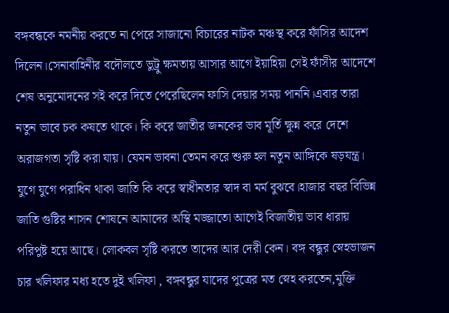বঙ্গবন্ধকে নমনীয় করতে না পেরে সাজানো বিচারের নাটক মঞ্চস্থ করে ফাঁসির আদেশ দিলেন।সেনাবাহিনীর বদৌলতে ভুট্রু ক্ষমতায় আসার আগে ইয়াহিয়া সেই ফাঁসীর আদেশে শেষ অনুমোদনের সই করে দিতে পেরেছিলেন ফাসি দেয়ার সময় পাননি।এবার তারা নতুন ভাবে চক কষতে থাকে। কি করে জাতীর জনকের ভাব মূর্তি ক্ষুন্ন করে দেশে অরাজগতা সৃষ্টি করা যায়। যেমন ভাবনা তেমন করে শুরু হল নতুন আঙ্গিকে ষড়যন্ত্র। যুগে যুগে পরাধিন থাকা জাতি কি করে স্বাধীনতার স্বাদ বা মর্ম বুঝবে।হাজার বছর বিভিন্ন জাতি গুষ্টির শাসন শোষনে আমাদের অস্থি মজ্জাতো আগেই বিজাতীয় ভাব ধারায় পরিপুষ্ট হয়ে আছে। লোকবল সৃষ্টি করতে তাদের আর দেরী কেন। বঙ্গ বন্ধুর স্নেহভাজন চার খলিফার মধ্য হতে দুই খলিফা , বঙ্গবন্ধুর যাদের পুত্রের মত স্নেহ করতেন,মুক্তি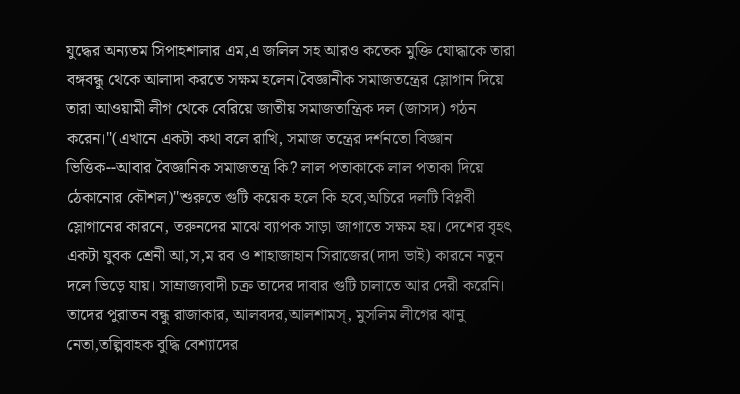যুদ্ধের অন্যতম সিপাহশালার এম,এ জলিল সহ আরও কতেক মুক্তি যোদ্ধাকে তারা বঙ্গবন্ধু থেকে আলাদা করতে সক্ষম হলেন।বৈজ্ঞানীক সমাজতন্ত্রের স্লোগান দিয়ে তারা আওয়ামী লীগ থেকে বেরিয়ে জাতীয় সমাজতান্ত্রিক দল (জাসদ) গঠন করেন।"(এখানে একটা কথা বলে রাখি, সমাজ তন্ত্রের দর্শনতো বিজ্ঞান ভিত্তিক--আবার বৈজ্ঞানিক সমাজতন্ত্র কি? লাল পতাকাকে লাল পতাকা দিয়ে ঠেকানোর কৌশল)"শুরুতে গুটি কয়েক হলে কি হবে,অচিরে দলটি বিপ্লবী স্লোগানের কারনে, তরুনদের মাঝে ব্যাপক সাড়া জাগাতে সক্ষম হয়। দেশের বৃহৎ একটা যুবক শ্রেনী আ,স,ম রব ও শাহাজাহান সিরাজের(দাদা ভাই) কারনে নতুন দলে ভিড়ে যায়। সাম্রাজ্যবাদী চক্র তাদের দাবার গুটি চালাতে আর দেরী করেনি। তাদের পুরাতন বন্ধু রাজাকার, আলবদর,আলশামস্, মুসলিম লীগের ঝানু নেতা,তল্পিবাহক বুদ্ধি বেশ্যাদের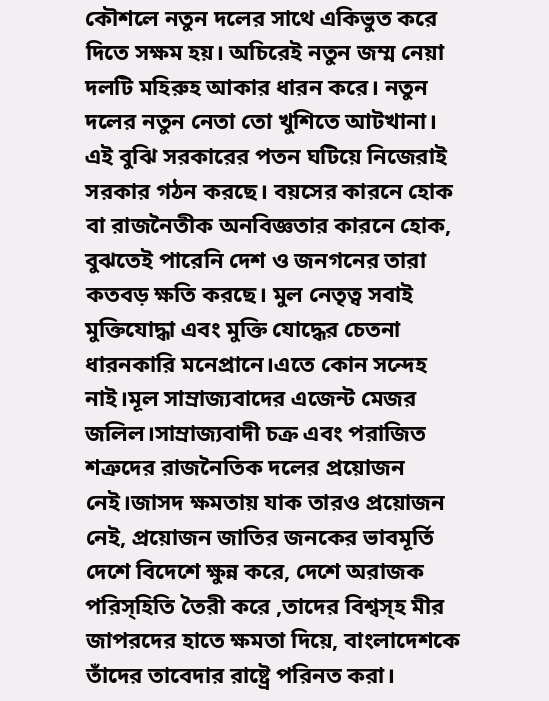কৌশলে নতুন দলের সাথে একিভুত করে দিতে সক্ষম হয়। অচিরেই নতুন জম্ম নেয়া দলটি মহিরুহ আকার ধারন করে। নতুন দলের নতুন নেতা তো খুশিতে আটখানা। এই বুঝি সরকারের পতন ঘটিয়ে নিজেরাই সরকার গঠন করছে। বয়সের কারনে হোক বা রাজনৈতীক অনবিজ্ঞতার কারনে হোক, বুঝতেই পারেনি দেশ ও জনগনের তারা কতবড় ক্ষতি করছে। মুল নেতৃত্ব সবাই মুক্তিযোদ্ধা এবং মুক্তি যোদ্ধের চেতনা ধারনকারি মনেপ্রানে।এতে কোন সন্দেহ নাই।মূল সাম্রাজ্যবাদের এজেন্ট মেজর জলিল।সাম্রাজ্যবাদী চক্র এবং পরাজিত শত্রুদের রাজনৈতিক দলের প্রয়োজন নেই।জাসদ ক্ষমতায় যাক তারও প্রয়োজন নেই, প্রয়োজন জাতির জনকের ভাবমূর্তি দেশে বিদেশে ক্ষুন্ন করে, দেশে অরাজক পরিস্হিতি তৈরী করে ,তাদের বিশ্বস্হ মীর জাপরদের হাতে ক্ষমতা দিয়ে, বাংলাদেশকে তাঁদের তাবেদার রাষ্ট্রে পরিনত করা।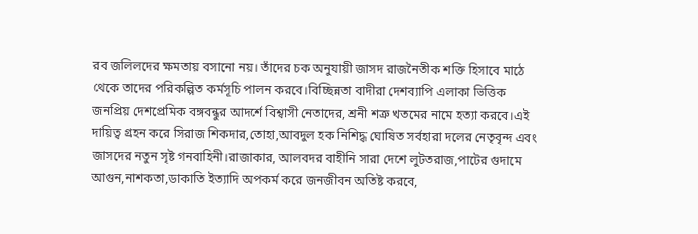রব জলিলদের ক্ষমতায় বসানো নয়। তাঁদের চক অনুযায়ী জাসদ রাজনৈতীক শক্তি হিসাবে মাঠে থেকে তাদের পরিকল্পিত কর্মসূচি পালন করবে।বিচ্ছিন্নতা বাদীরা দেশব্যাপি এলাকা ভিত্তিক জনপ্রিয় দেশপ্রেমিক বঙ্গবন্ধুর আদর্শে বিশ্বাসী নেতাদের, শ্রনী শত্রু খতমের নামে হত্যা করবে।এই দায়িত্ব গ্রহন করে সিরাজ শিকদার,তোহা,আবদুল হক নিশিদ্ধ ঘোষিত সর্বহারা দলের নেতৃবৃন্দ এবং জাসদের নতুন সৃষ্ট গনবাহিনী।রাজাকার, আলবদর বাহীনি সারা দেশে লুটতরাজ,পাটের গুদামে আগুন,নাশকতা,ডাকাতি ইত্যাদি অপকর্ম করে জনজীবন অতিষ্ট করবে,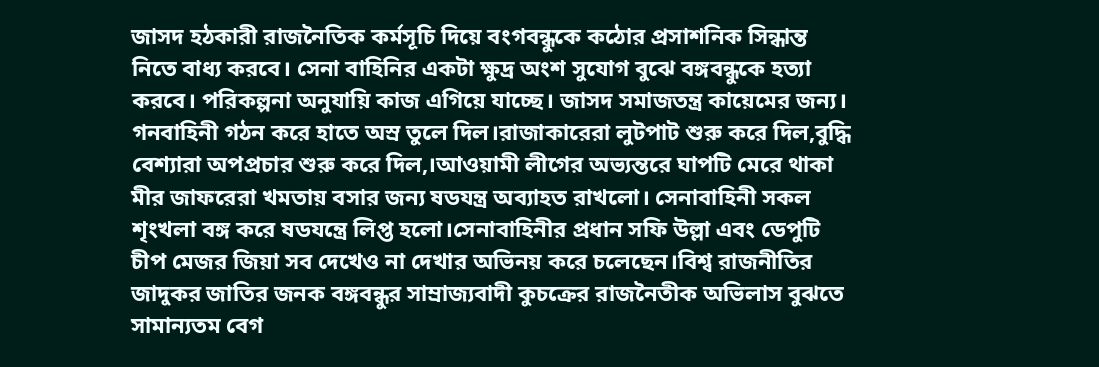জাসদ হঠকারী রাজনৈতিক কর্মসূচি দিয়ে বংগবন্ধুকে কঠোর প্রসাশনিক সিন্ধান্ত নিতে বাধ্য করবে। সেনা বাহিনির একটা ক্ষুদ্র অংশ সুযোগ বুঝে বঙ্গবন্ধুকে হত্যা করবে। পরিকল্পনা অনুযায়ি কাজ এগিয়ে যাচ্ছে। জাসদ সমাজতন্ত্র কায়েমের জন্য। গনবাহিনী গঠন করে হাতে অস্র তুলে দিল।রাজাকারেরা লুটপাট শুরু করে দিল,বুদ্ধি বেশ্যারা অপপ্রচার শুরু করে দিল,।আওয়ামী লীগের অভ্যন্তরে ঘাপটি মেরে থাকা মীর জাফরেরা খমতায় বসার জন্য ষডযন্ত্র অব্যাহত রাখলো। সেনাবাহিনী সকল শৃংখলা বঙ্গ করে ষডযন্ত্রে লিপ্ত হলো।সেনাবাহিনীর প্রধান সফি উল্লা এবং ডেপুটি চীপ মেজর জিয়া সব দেখেও না দেখার অভিনয় করে চলেছেন।বিশ্ব রাজনীতির জাদুকর জাতির জনক বঙ্গবন্ধুর সাম্রাজ্যবাদী কুচক্রের রাজনৈতীক অভিলাস বুঝতে সামান্যতম বেগ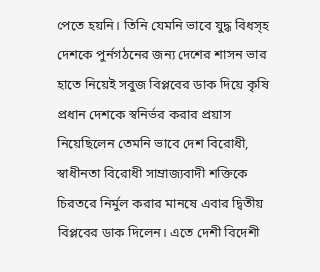পেতে হয়নি। তিনি যেমনি ভাবে যুদ্ধ বিধস্হ দেশকে পুর্নগঠনের জন্য দেশের শাসন ভার হাতে নিয়েই সবুজ বিপ্লবের ডাক দিয়ে কৃষি প্রধান দেশকে স্বনির্ভর করার প্রয়াস নিয়েছিলেন তেমনি ভাবে দেশ বিরোধী, স্বাধীনতা বিরোধী সাম্রাজ্যবাদী শক্তিকে চিরতরে নির্মুল করার মানষে এবার দ্বিতীয় বিপ্লবের ডাক দিলেন। এতে দেশী বিদেশী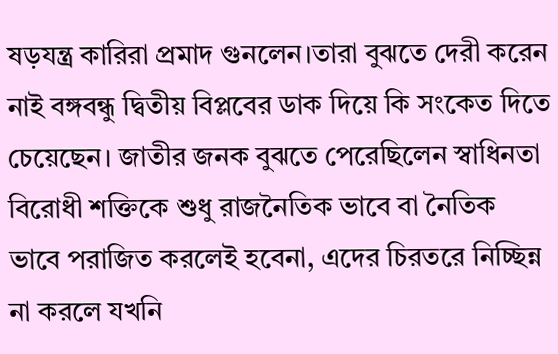ষড়যন্ত্র কারিরা প্রমাদ গুনলেন।তারা বুঝতে দেরী করেন নাই বঙ্গবন্ধু দ্বিতীয় বিপ্লবের ডাক দিয়ে কি সংকেত দিতে চেয়েছেন। জাতীর জনক বুঝতে পেরেছিলেন স্বাধিনতা বিরোধী শক্তিকে শুধু রাজনৈতিক ভাবে বা নৈতিক ভাবে পরাজিত করলেই হবেনা, এদের চিরতরে নিচ্ছিন্ন না করলে যখনি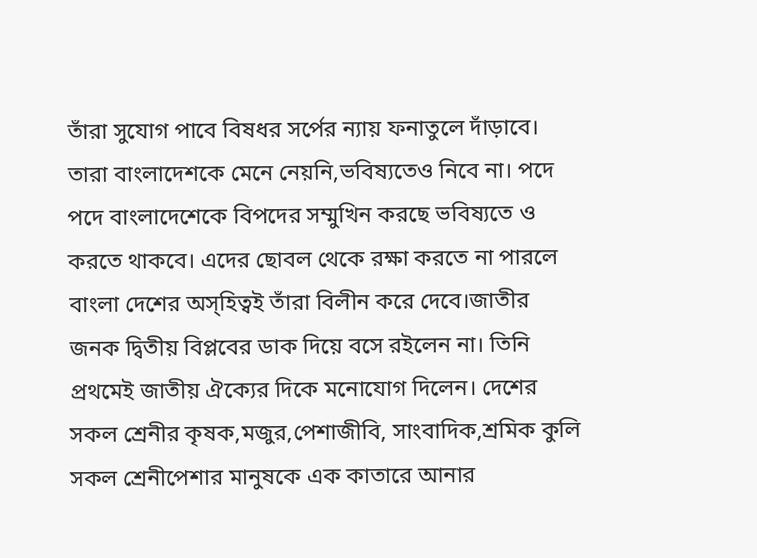তাঁরা সুযোগ পাবে বিষধর সর্পের ন্যায় ফনাতুলে দাঁড়াবে। তারা বাংলাদেশকে মেনে নেয়নি,ভবিষ্যতেও নিবে না। পদে পদে বাংলাদেশেকে বিপদের সম্মুখিন করছে ভবিষ্যতে ও করতে থাকবে। এদের ছোবল থেকে রক্ষা করতে না পারলে বাংলা দেশের অস্হিত্বই তাঁরা বিলীন করে দেবে।জাতীর জনক দ্বিতীয় বিপ্লবের ডাক দিয়ে বসে রইলেন না। তিনি প্রথমেই জাতীয় ঐক্যের দিকে মনোযোগ দিলেন। দেশের সকল শ্রেনীর কৃষক,মজুর,পেশাজীবি, সাংবাদিক,শ্রমিক কুলি সকল শ্রেনীপেশার মানুষকে এক কাতারে আনার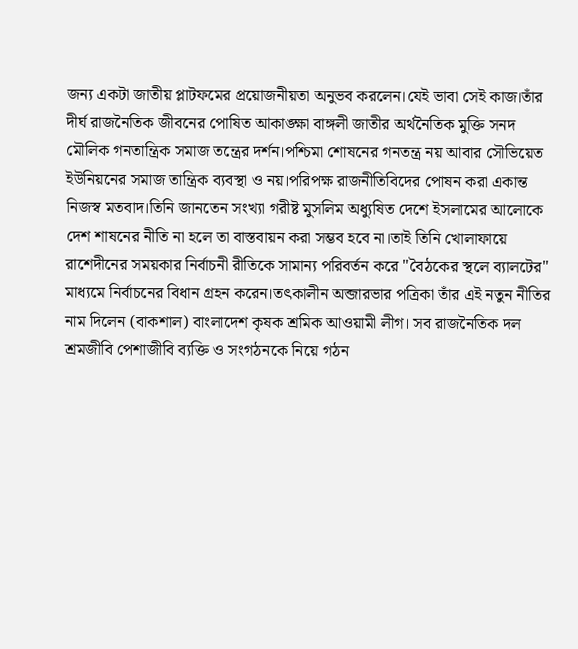জন্য একটা জাতীয় প্লাটফমের প্রয়োজনীয়তা অনুভব করলেন।যেই ভাবা সেই কাজ।তাঁর দীর্ঘ রাজনৈতিক জীবনের পোষিত আকাঙ্ক্ষা বাঙ্গলী জাতীর অর্থনৈতিক মুক্তি সনদ মৌলিক গনতান্ত্রিক সমাজ তন্ত্রের দর্শন।পশ্চিমা শোষনের গনতন্ত্র নয় আবার সৌভিয়েত ইউনিয়নের সমাজ তান্ত্রিক ব্যবস্থা ও নয়।পরিপক্ষ রাজনীতিবিদের পোষন করা একান্ত নিজস্ব মতবাদ।তিনি জানতেন সংখ্যা গরীষ্ট মুসলিম অধ্যুষিত দেশে ইসলামের আলোকে দেশ শাষনের নীতি না হলে তা বাস্তবায়ন করা সম্ভব হবে না।তাই তিনি খোলাফায়ে রাশেদীনের সময়কার নির্বাচনী রীতিকে সামান্য পরিবর্তন করে "বৈঠকের স্থলে ব্যালটের" মাধ্যমে নির্বাচনের বিধান গ্রহন করেন।তৎকালীন অব্জারভার পত্রিকা তাঁর এই নতুন নীতির নাম দিলেন (বাকশাল) বাংলাদেশ কৃষক শ্রমিক আওয়ামী লীগ। সব রাজনৈতিক দল শ্রমজীবি পেশাজীবি ব্যক্তি ও সংগঠনকে নিয়ে গঠন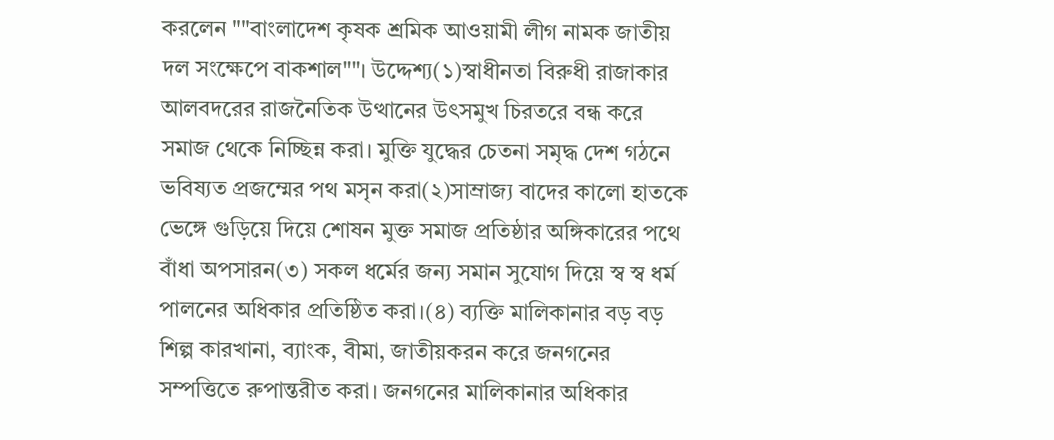করলেন ""বাংলাদেশ কৃষক শ্রমিক আওয়ামী লীগ নামক জাতীয় দল সংক্ষেপে বাকশাল""। উদ্দেশ্য(১)স্বাধীনতা বিরুধী রাজাকার আলবদরের রাজনৈতিক উত্থানের উৎসমুখ চিরতরে বন্ধ করে সমাজ থেকে নিচ্ছিন্ন করা। মুক্তি যুদ্ধের চেতনা সমৃদ্ধ দেশ গঠনে ভবিষ্যত প্রজম্মের পথ মসৃন করা(২)সাম্রাজ্য বাদের কালো হাতকে ভেঙ্গে গুড়িয়ে দিয়ে শোষন মুক্ত সমাজ প্রতিষ্ঠার অঙ্গিকারের পথে বাঁধা অপসারন(৩) সকল ধর্মের জন্য সমান সুযোগ দিয়ে স্ব স্ব ধর্ম পালনের অধিকার প্রতিষ্ঠিত করা।(৪) ব্যক্তি মালিকানার বড় বড় শিল্প কারখানা, ব্যাংক, বীমা, জাতীয়করন করে জনগনের সম্পত্তিতে রুপান্তরীত করা। জনগনের মালিকানার অধিকার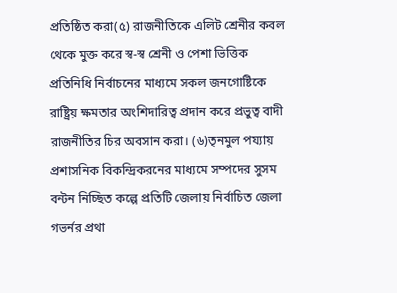প্রতিষ্ঠিত করা(৫) রাজনীতিকে এলিট শ্রেনীর কবল থেকে মুক্ত করে স্ব-স্ব শ্রেনী ও পেশা ভিত্তিক প্রতিনিধি নির্বাচনের মাধ্যমে সকল জনগোষ্টিকে রাষ্ট্রিয় ক্ষমতার অংশিদারিত্ব প্রদান করে প্রভুত্ব বাদী রাজনীতির চির অবসান করা। (৬)তৃনমুল পয্যায় প্রশাসনিক বিকন্দ্রিকরনের মাধ্যমে সম্পদের সুসম বন্টন নিচ্ছিত কল্পে প্রতিটি জেলায় নির্বাচিত জেলা গভর্নর প্রথা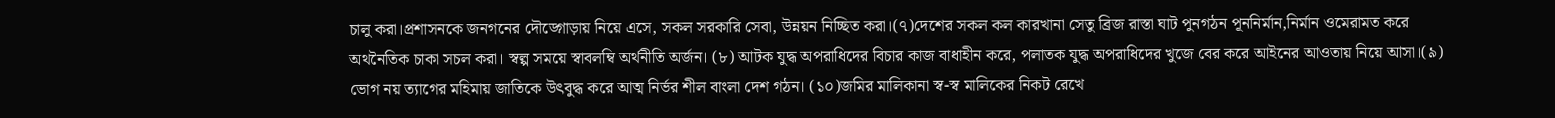চালু করা।প্রশাসনকে জনগনের দৌড়্গোড়ায় নিয়ে এসে, সকল সরকারি সেবা, উন্নয়ন নিচ্ছিত করা।(৭)দেশের সকল কল কারখানা সেতু ব্রিজ রাস্তা ঘাট পুনগঠন পূননির্মান,নির্মান ওমেরামত করে অথনৈতিক চাকা সচল করা। স্বল্প সময়ে স্বাবলম্বি অর্থনীতি অর্জন। (৮) আটক যুদ্ধ অপরাধিদের বিচার কাজ বাধাহীন করে, পলাতক যুদ্ধ অপরাধিদের খুজে বের করে আইনের আওতায় নিয়ে আসা।(৯) ভোগ নয় ত্যাগের মহিমায় জাতিকে উৎবুদ্ধ করে আত্ম নির্ভর শীল বাংলা দেশ গঠন। (১০)জমির মালিকানা স্ব-স্ব মালিকের নিকট রেখে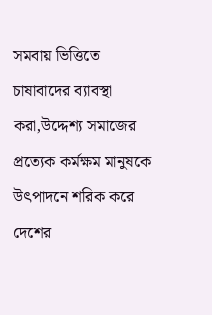সমবায় ভিত্তিতে চাষাবাদের ব্যাবস্থা করা,উদ্দেশ্য সমাজের প্রত্যেক কর্মক্ষম মানুষকে উৎপাদনে শরিক করে দেশের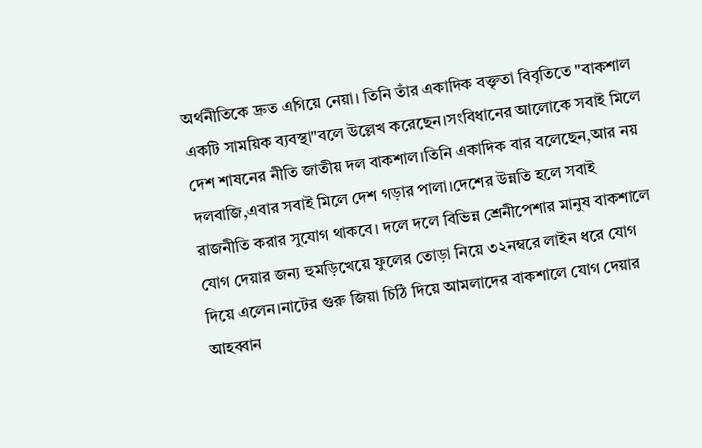অর্থনীতিকে দ্রুত এগিয়ে নেয়া। তিনি তাঁর একাদিক বক্তৃতা বিবৃতিতে "বাকশাল একটি সাময়িক ব্যবস্থা"বলে উল্লেখ করেছেন।সংবিধানের আলোকে সবাই মিলে দেশ শাষনের নীতি জাতীয় দল বাকশাল।তিনি একাদিক বার বলেছেন,আর নয় দলবাজি,এবার সবাই মিলে দেশ গড়ার পালা।দেশের উন্নতি হলে সবাই রাজনীতি করার সুযোগ থাকবে। দলে দলে বিভিন্ন শ্রেনীপেশার মানুষ বাকশালে যোগ দেয়ার জন্য হুমড়িখেয়ে ফুলের তোড়া নিয়ে ৩২নম্বরে লাইন ধরে যোগ দিয়ে এলেন।নাটের গুরু জিয়া চিঠি দিয়ে আমলাদের বাকশালে যোগ দেয়ার আহব্বান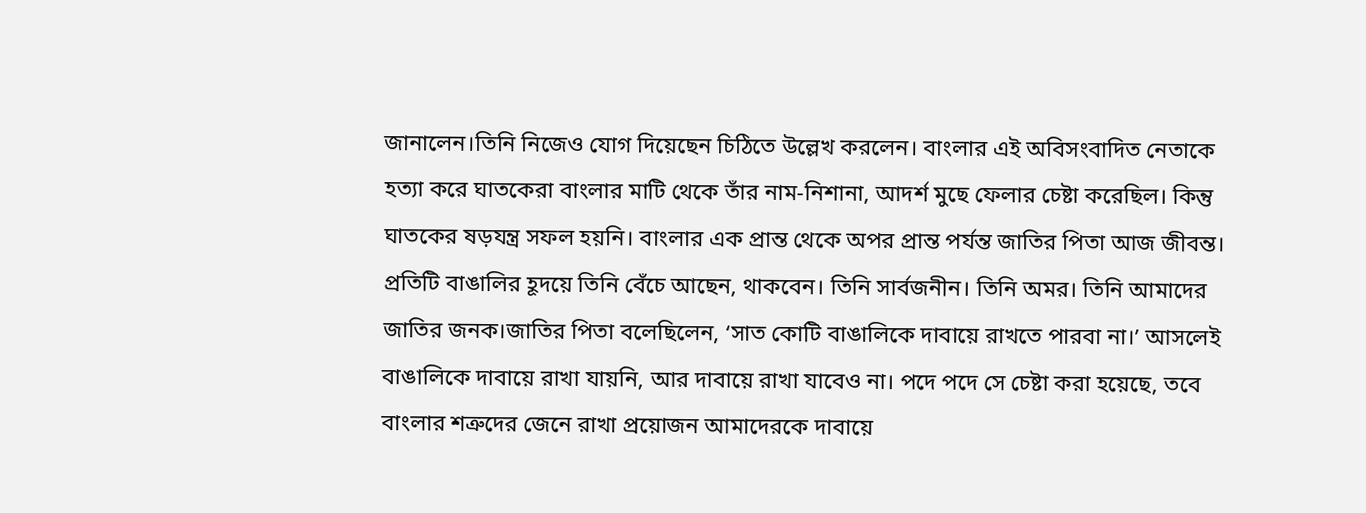জানালেন।তিনি নিজেও যোগ দিয়েছেন চিঠিতে উল্লেখ করলেন। বাংলার এই অবিসংবাদিত নেতাকে হত্যা করে ঘাতকেরা বাংলার মাটি থেকে তাঁর নাম-নিশানা, আদর্শ মুছে ফেলার চেষ্টা করেছিল। কিন্তু ঘাতকের ষড়যন্ত্র সফল হয়নি। বাংলার এক প্রান্ত থেকে অপর প্রান্ত পর্যন্ত জাতির পিতা আজ জীবন্ত। প্রতিটি বাঙালির হূদয়ে তিনি বেঁচে আছেন, থাকবেন। তিনি সার্বজনীন। তিনি অমর। তিনি আমাদের জাতির জনক।জাতির পিতা বলেছিলেন, ‘সাত কোটি বাঙালিকে দাবায়ে রাখতে পারবা না।’ আসলেই বাঙালিকে দাবায়ে রাখা যায়নি, আর দাবায়ে রাখা যাবেও না। পদে পদে সে চেষ্টা করা হয়েছে, তবে বাংলার শত্রুদের জেনে রাখা প্রয়োজন আমাদেরকে দাবায়ে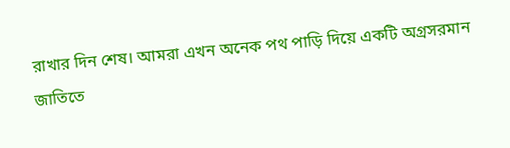রাখার দিন শেষ। আমরা এখন অনেক পথ পাড়ি দিয়ে একটি অগ্রসরমান জাতিতে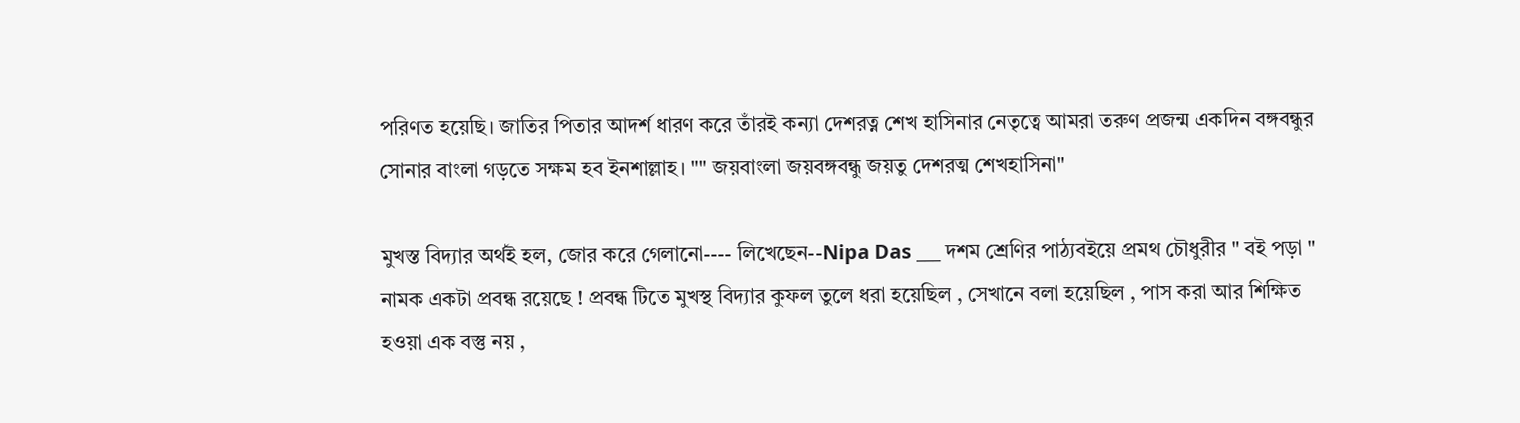পরিণত হয়েছি। জাতির পিতার আদর্শ ধারণ করে তাঁরই কন্যা দেশরত্ন শেখ হাসিনার নেতৃত্বে আমরা তরুণ প্রজন্ম একদিন বঙ্গবন্ধুর সোনার বাংলা গড়তে সক্ষম হব ইনশাল্লাহ। "" জয়বাংলা জয়বঙ্গবন্ধু জয়তু দেশরত্ম শেখহাসিনা"

মুখস্ত বিদ্যার অর্থই হল, জোর করে গেলানো---- লিখেছেন--Nipa Das ___ দশম শ্রেণির পাঠ্যবইয়ে প্রমথ চৌধুরীর " বই পড়া " নামক একটা প্রবন্ধ রয়েছে ! প্রবন্ধ টিতে মুখস্থ বিদ্যার কুফল তুলে ধরা হয়েছিল , সেখানে বলা হয়েছিল , পাস করা আর শিক্ষিত হওয়া এক বস্তু নয় ,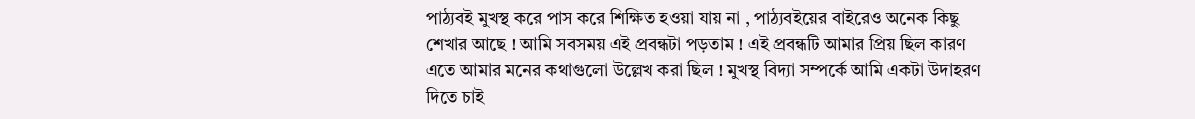পাঠ্যবই মুখস্থ করে পাস করে শিক্ষিত হওয়া যায় না , পাঠ্যবইয়ের বাইরেও অনেক কিছু শেখার আছে ! আমি সবসময় এই প্রবন্ধটা পড়তাম ! এই প্রবন্ধটি আমার প্রিয় ছিল কারণ এতে আমার মনের কথাগুলো উল্লেখ করা ছিল ! মুখস্থ বিদ্যা সম্পর্কে আমি একটা উদাহরণ দিতে চাই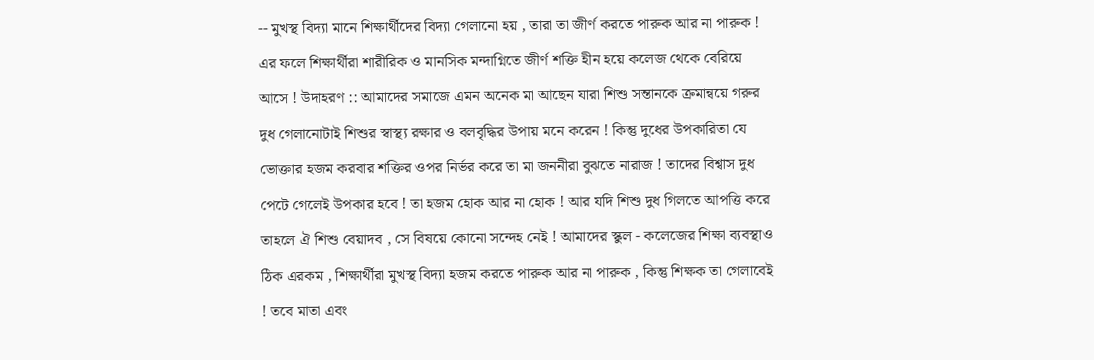-- মুখস্থ বিদ্যা মানে শিক্ষার্থীদের বিদ্যা গেলানো হয় , তারা তা জীর্ণ করতে পারুক আর না পারুক ! এর ফলে শিক্ষার্থীরা শারীরিক ও মানসিক মন্দাগ্নিতে জীর্ণ শক্তি হীন হয়ে কলেজ থেকে বেরিয়ে আসে ! উদাহরণ :: আমাদের সমাজে এমন অনেক মা আছেন যারা শিশু সন্তানকে ক্রমান্বয়ে গরুর দুধ গেলানোটাই শিশুর স্বাস্থ্য রক্ষার ও বলবৃদ্ধির উপায় মনে করেন ! কিন্তু দুধের উপকারিতা যে ভোক্তার হজম করবার শক্তির ওপর নির্ভর করে তা মা জননীরা বুঝতে নারাজ ! তাদের বিশ্বাস দুধ পেটে গেলেই উপকার হবে ! তা হজম হোক আর না হোক ! আর যদি শিশু দুধ গিলতে আপত্তি করে তাহলে ঐ শিশু বেয়াদব , সে বিষয়ে কোনো সন্দেহ নেই ! আমাদের স্কুল - কলেজের শিক্ষা ব্যবস্থাও ঠিক এরকম , শিক্ষার্থীরা মুখস্থ বিদ্যা হজম করতে পারুক আর না পারুক , কিন্তু শিক্ষক তা গেলাবেই ! তবে মাতা এবং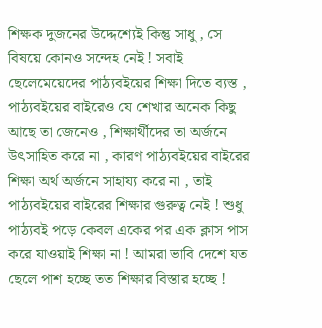শিক্ষক দুজনের উদ্দেশ্যেই কিন্তু সাধু , সে বিষয়ে কোনও সন্দেহ নেই ! সবাই ছেলেমেয়েদের পাঠ্যবইয়ের শিক্ষা দিতে ব্যস্ত , পাঠ্যবইয়ের বাইরেও যে শেখার অনেক কিছু আছে তা জেনেও , শিক্ষার্থীদের তা অর্জনে উৎসাহিত করে না , কারণ পাঠ্যবইয়ের বাইরের শিক্ষা অর্থ অর্জনে সাহায্য করে না , তাই পাঠ্যবইয়ের বাইরের শিক্ষার গুরুত্ব নেই ! শুধু পাঠ্যবই পড়ে কেবল একের পর এক ক্লাস পাস করে যাওয়াই শিক্ষা না ! আমরা ভাবি দেশে যত ছেলে পাশ হচ্ছে তত শিক্ষার বিস্তার হচ্ছে !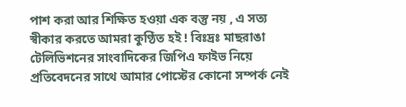পাশ করা আর শিক্ষিত হওয়া এক বস্তু নয় , এ সত্য স্বীকার করতে আমরা কুণ্ঠিত হই ! বিঃদ্রঃ মাছরাঙা টেলিভিশনের সাংবাদিকের জিপিএ ফাইভ নিয়ে প্রতিবেদনের সাথে আমার পোস্টের কোনো সম্পর্ক নেই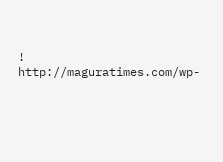! http://maguratimes.com/wp-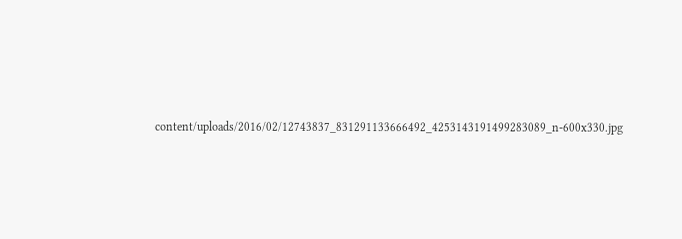content/uploads/2016/02/12743837_831291133666492_4253143191499283089_n-600x330.jpg